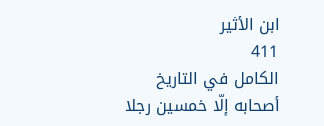ابن الأثير
411
الكامل في التاريخ
أصحابه إلّا خمسين رجلا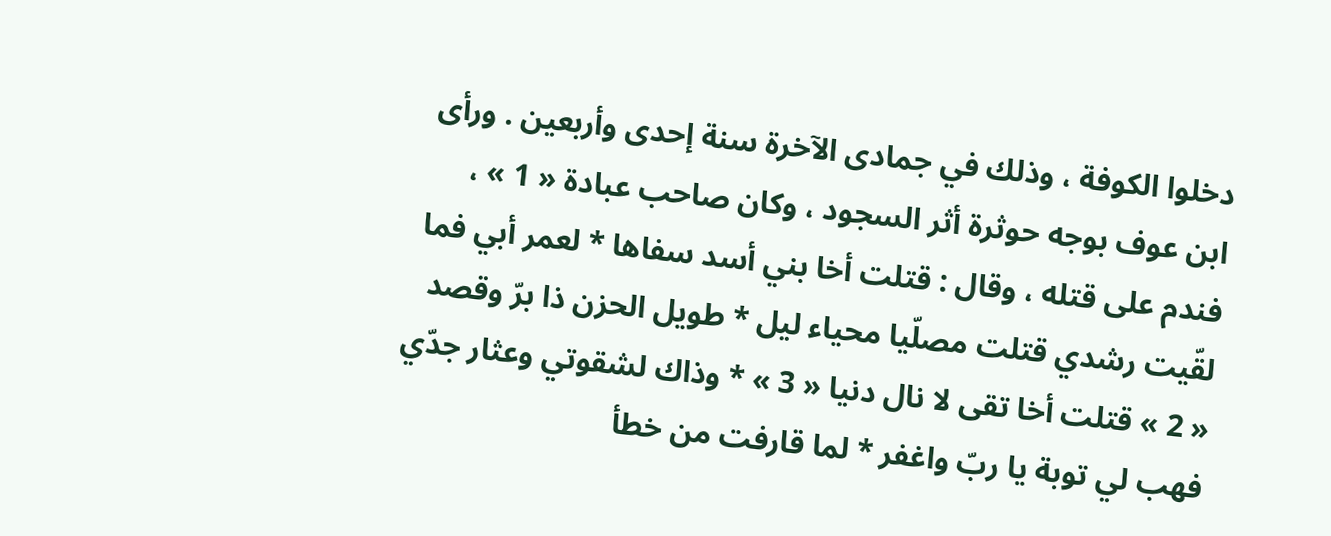دخلوا الكوفة ، وذلك في جمادى الآخرة سنة إحدى وأربعين . ورأى ابن عوف بوجه حوثرة أثر السجود ، وكان صاحب عبادة « 1 » ، فندم على قتله ، وقال : قتلت أخا بني أسد سفاها * لعمر أبي فما لقّيت رشدي قتلت مصلّيا محياء ليل * طويل الحزن ذا برّ وقصد « 2 » قتلت أخا تقى لا نال دنيا « 3 » * وذاك لشقوتي وعثار جدّي فهب لي توبة يا ربّ واغفر * لما قارفت من خطأ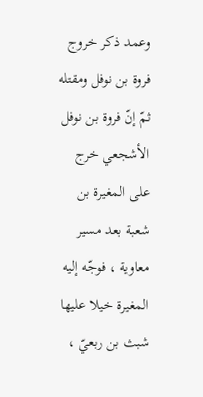وعمد ذكر خروج فروة بن نوفل ومقتله ثمّ إنّ فروة بن نوفل الأشجعي خرج على المغيرة بن شعبة بعد مسير معاوية ، فوجّه إليه المغيرة خيلا عليها شبث بن ربعيّ ،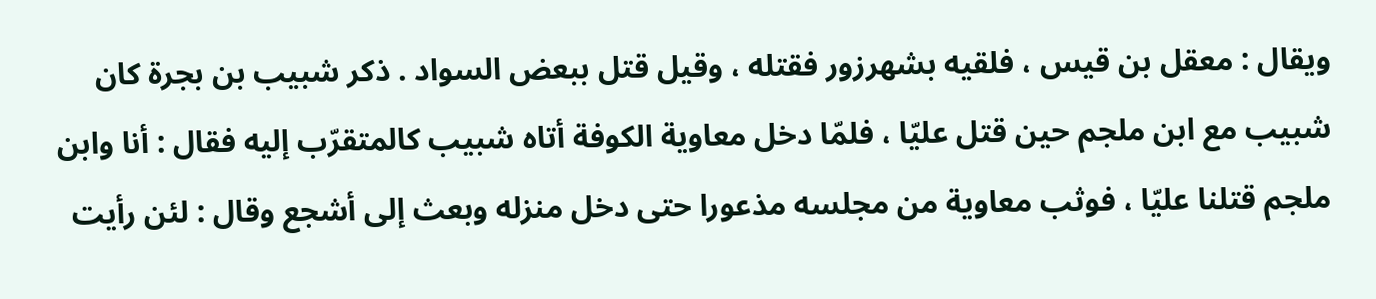ويقال : معقل بن قيس ، فلقيه بشهرزور فقتله ، وقيل قتل ببعض السواد . ذكر شبيب بن بجرة كان شبيب مع ابن ملجم حين قتل عليّا ، فلمّا دخل معاوية الكوفة أتاه شبيب كالمتقرّب إليه فقال : أنا وابن ملجم قتلنا عليّا ، فوثب معاوية من مجلسه مذعورا حتى دخل منزله وبعث إلى أشجع وقال : لئن رأيت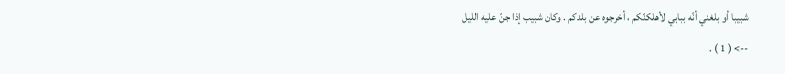شبيبا أو بلغني أنّه ببابي لأهلكنّكم ، أخرجوه عن بلدكم . وكان شبيب إذا جنّ عليه الليل
--> ( 1 ) .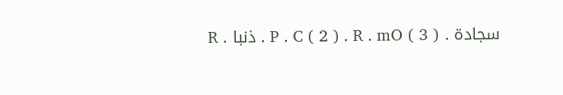سجادة . P . C ( 2 ) . R . mO ( 3 ) . ذنبا . R